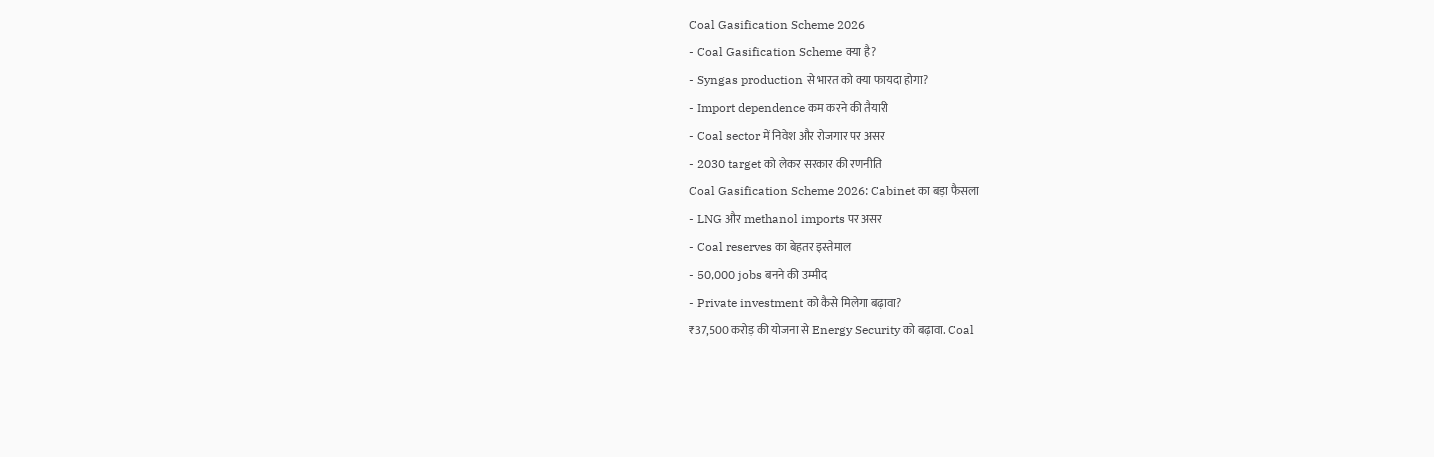Coal Gasification Scheme 2026
- Coal Gasification Scheme क्या है?
- Syngas production से भारत को क्या फायदा होगा?
- Import dependence कम करने की तैयारी
- Coal sector में निवेश और रोजगार पर असर
- 2030 target को लेकर सरकार की रणनीति
Coal Gasification Scheme 2026: Cabinet का बड़ा फैसला
- LNG और methanol imports पर असर
- Coal reserves का बेहतर इस्तेमाल
- 50,000 jobs बनने की उम्मीद
- Private investment को कैसे मिलेगा बढ़ावा?
₹37,500 करोड़ की योजना से Energy Security को बढ़ावा. Coal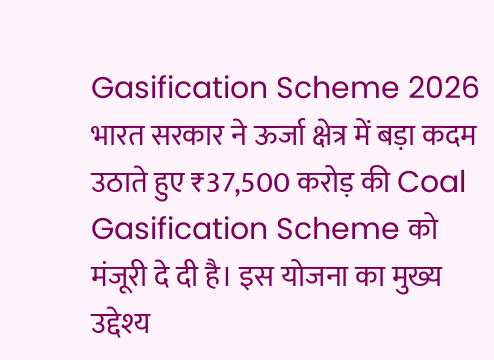Gasification Scheme 2026
भारत सरकार ने ऊर्जा क्षेत्र में बड़ा कदम उठाते हुए ₹37,500 करोड़ की Coal Gasification Scheme को मंजूरी दे दी है। इस योजना का मुख्य उद्देश्य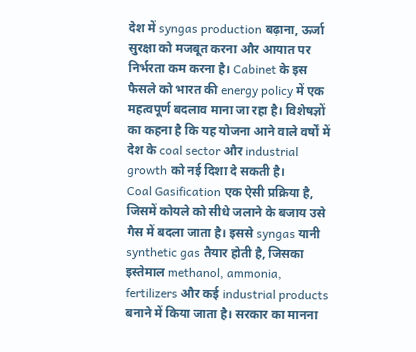देश में syngas production बढ़ाना, ऊर्जा सुरक्षा को मजबूत करना और आयात पर निर्भरता कम करना है। Cabinet के इस फैसले को भारत की energy policy में एक महत्वपूर्ण बदलाव माना जा रहा है। विशेषज्ञों का कहना है कि यह योजना आने वाले वर्षों में देश के coal sector और industrial growth को नई दिशा दे सकती है।
Coal Gasification एक ऐसी प्रक्रिया है, जिसमें कोयले को सीधे जलाने के बजाय उसे गैस में बदला जाता है। इससे syngas यानी synthetic gas तैयार होती है, जिसका इस्तेमाल methanol, ammonia, fertilizers और कई industrial products बनाने में किया जाता है। सरकार का मानना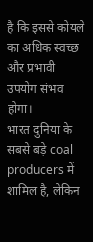है कि इससे कोयले का अधिक स्वच्छ और प्रभावी उपयोग संभव होगा।
भारत दुनिया के सबसे बड़े coal producers में शामिल है, लेकिन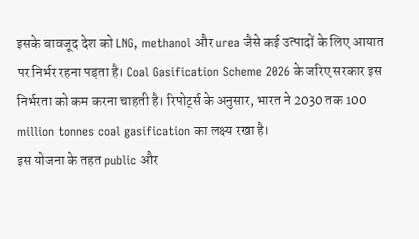इसके बावजूद देश को LNG, methanol और urea जैसे कई उत्पादों के लिए आयात पर निर्भर रहना पड़ता है। Coal Gasification Scheme 2026 के जरिए सरकार इस निर्भरता को कम करना चाहती है। रिपोर्ट्स के अनुसार, भारत ने 2030 तक 100 million tonnes coal gasification का लक्ष्य रखा है।
इस योजना के तहत public और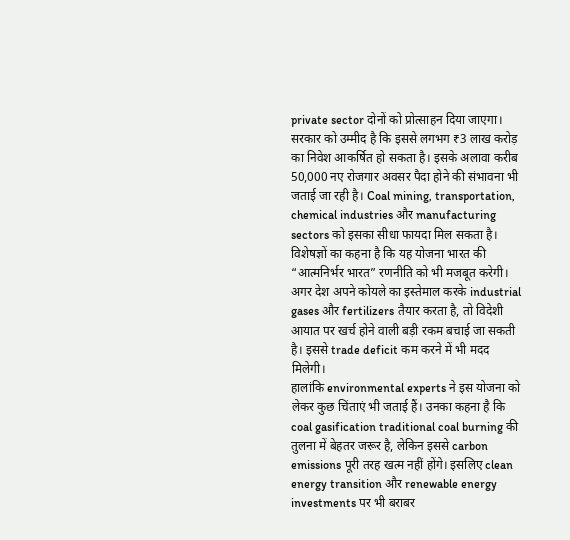private sector दोनों को प्रोत्साहन दिया जाएगा। सरकार को उम्मीद है कि इससे लगभग ₹3 लाख करोड़ का निवेश आकर्षित हो सकता है। इसके अलावा करीब 50,000 नए रोजगार अवसर पैदा होने की संभावना भी जताई जा रही है। Coal mining, transportation, chemical industries और manufacturing sectors को इसका सीधा फायदा मिल सकता है।
विशेषज्ञों का कहना है कि यह योजना भारत की “आत्मनिर्भर भारत” रणनीति को भी मजबूत करेगी। अगर देश अपने कोयले का इस्तेमाल करके industrial gases और fertilizers तैयार करता है, तो विदेशी आयात पर खर्च होने वाली बड़ी रकम बचाई जा सकती है। इससे trade deficit कम करने में भी मदद मिलेगी।
हालांकि environmental experts ने इस योजना को लेकर कुछ चिंताएं भी जताई हैं। उनका कहना है कि coal gasification traditional coal burning की तुलना में बेहतर जरूर है, लेकिन इससे carbon emissions पूरी तरह खत्म नहीं होंगे। इसलिए clean energy transition और renewable energy investments पर भी बराबर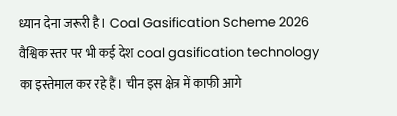ध्यान देना जरूरी है। Coal Gasification Scheme 2026
वैश्विक स्तर पर भी कई देश coal gasification technology का इस्तेमाल कर रहे हैं। चीन इस क्षेत्र में काफी आगे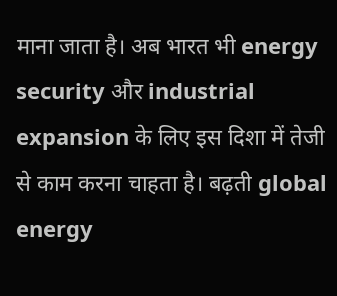माना जाता है। अब भारत भी energy security और industrial expansion के लिए इस दिशा में तेजी से काम करना चाहता है। बढ़ती global energy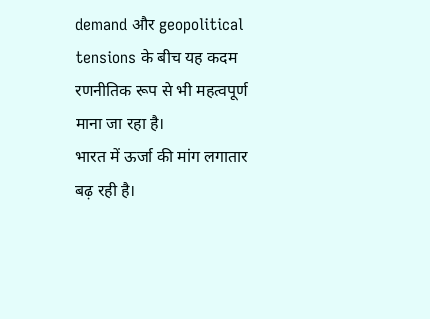demand और geopolitical tensions के बीच यह कदम रणनीतिक रूप से भी महत्वपूर्ण माना जा रहा है।
भारत में ऊर्जा की मांग लगातार बढ़ रही है।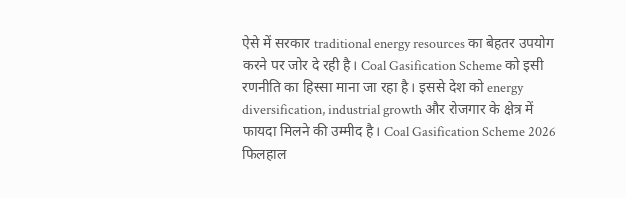ऐसे में सरकार traditional energy resources का बेहतर उपयोग करने पर जोर दे रही है। Coal Gasification Scheme को इसी रणनीति का हिस्सा माना जा रहा है। इससे देश को energy diversification, industrial growth और रोजगार के क्षेत्र में फायदा मिलने की उम्मीद है। Coal Gasification Scheme 2026
फिलहाल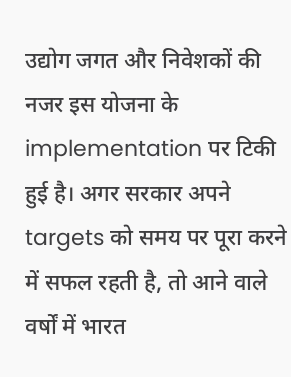उद्योग जगत और निवेशकों की नजर इस योजना के implementation पर टिकी हुई है। अगर सरकार अपने targets को समय पर पूरा करने में सफल रहती है, तो आने वाले वर्षों में भारत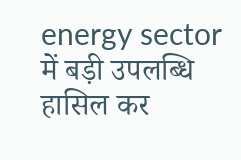energy sector में बड़ी उपलब्धि हासिल कर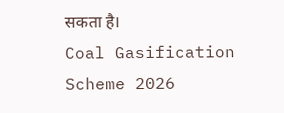सकता है।
Coal Gasification Scheme 2026